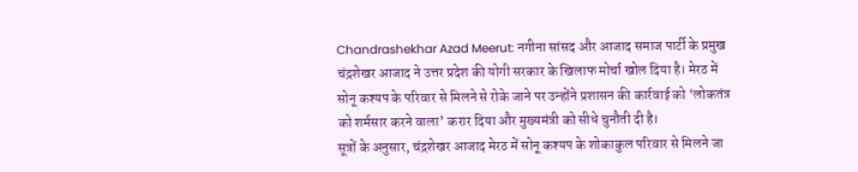Chandrashekhar Azad Meerut: नगीना सांसद और आजाद समाज पार्टी के प्रमुख चंद्रशेखर आजाद ने उत्तर प्रदेश की योगी सरकार के खिलाफ मोर्चा खोल दिया है। मेरठ में सोनू कश्यप के परिवार से मिलने से रोके जाने पर उन्होंने प्रशासन की कार्रवाई को ‘लोकतंत्र को शर्मसार करने वाला’ करार दिया और मुख्यमंत्री को सीधे चुनौती दी है।
सूत्रों के अनुसार, चंद्रशेखर आजाद मेरठ में सोनू कश्यप के शोकाकुल परिवार से मिलने जा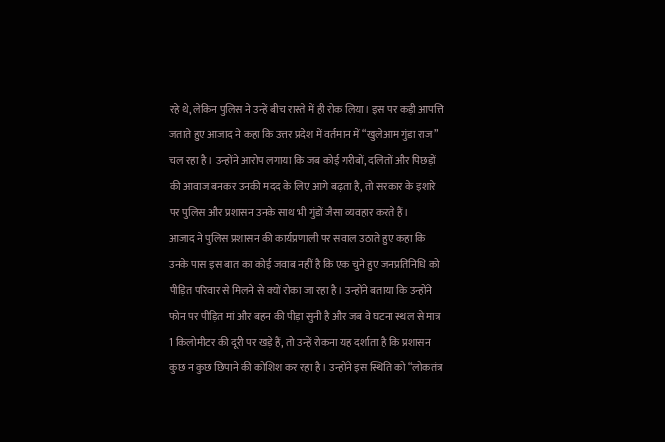रहे थे, लेकिन पुलिस ने उन्हें बीच रास्ते में ही रोक लिया। इस पर कड़ी आपत्ति जताते हुए आजाद ने कहा कि उत्तर प्रदेश में वर्तमान में “खुलेआम गुंडा राज” चल रहा है। उन्होंने आरोप लगाया कि जब कोई गरीबों, दलितों और पिछड़ों की आवाज बनकर उनकी मदद के लिए आगे बढ़ता है, तो सरकार के इशारे पर पुलिस और प्रशासन उनके साथ भी गुंडों जैसा व्यवहार करते हैं।
आजाद ने पुलिस प्रशासन की कार्यप्रणाली पर सवाल उठाते हुए कहा कि उनके पास इस बात का कोई जवाब नहीं है कि एक चुने हुए जनप्रतिनिधि को पीड़ित परिवार से मिलने से क्यों रोका जा रहा है। उन्होंने बताया कि उन्होंने फोन पर पीड़ित मां और बहन की पीड़ा सुनी है और जब वे घटना स्थल से मात्र 1 किलोमीटर की दूरी पर खड़े हैं, तो उन्हें रोकना यह दर्शाता है कि प्रशासन कुछ न कुछ छिपाने की कोशिश कर रहा है। उन्होंने इस स्थिति को “लोकतंत्र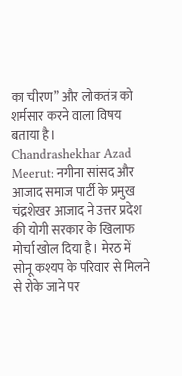का चीरण” और लोकतंत्र को शर्मसार करने वाला विषय बताया है।
Chandrashekhar Azad Meerut: नगीना सांसद और आजाद समाज पार्टी के प्रमुख चंद्रशेखर आजाद ने उत्तर प्रदेश की योगी सरकार के खिलाफ मोर्चा खोल दिया है। मेरठ में सोनू कश्यप के परिवार से मिलने से रोके जाने पर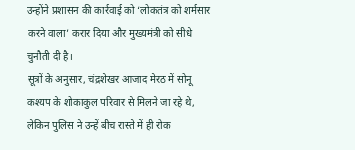उन्होंने प्रशासन की कार्रवाई को ‘लोकतंत्र को शर्मसार करने वाला’ करार दिया और मुख्यमंत्री को सीधे चुनौती दी है।
सूत्रों के अनुसार, चंद्रशेखर आजाद मेरठ में सोनू कश्यप के शोकाकुल परिवार से मिलने जा रहे थे, लेकिन पुलिस ने उन्हें बीच रास्ते में ही रोक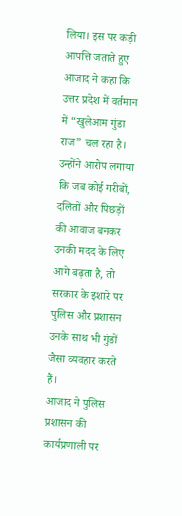लिया। इस पर कड़ी आपत्ति जताते हुए आजाद ने कहा कि उत्तर प्रदेश में वर्तमान में “खुलेआम गुंडा राज” चल रहा है। उन्होंने आरोप लगाया कि जब कोई गरीबों, दलितों और पिछड़ों की आवाज बनकर उनकी मदद के लिए आगे बढ़ता है, तो सरकार के इशारे पर पुलिस और प्रशासन उनके साथ भी गुंडों जैसा व्यवहार करते हैं।
आजाद ने पुलिस प्रशासन की कार्यप्रणाली पर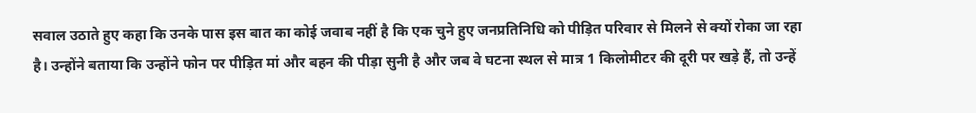सवाल उठाते हुए कहा कि उनके पास इस बात का कोई जवाब नहीं है कि एक चुने हुए जनप्रतिनिधि को पीड़ित परिवार से मिलने से क्यों रोका जा रहा है। उन्होंने बताया कि उन्होंने फोन पर पीड़ित मां और बहन की पीड़ा सुनी है और जब वे घटना स्थल से मात्र 1 किलोमीटर की दूरी पर खड़े हैं, तो उन्हें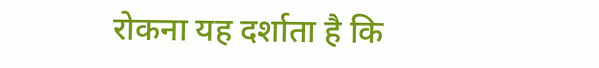रोकना यह दर्शाता है कि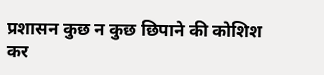प्रशासन कुछ न कुछ छिपाने की कोशिश कर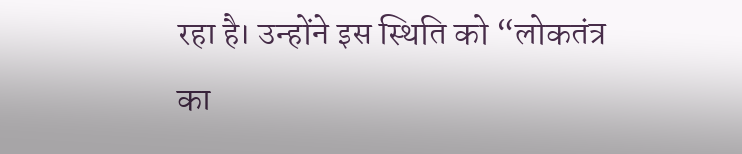रहा है। उन्होंने इस स्थिति को “लोकतंत्र का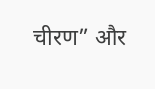चीरण” और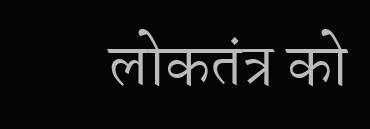लोकतंत्र को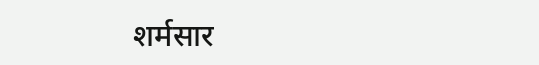शर्मसार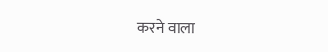करने वाला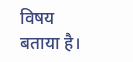विषय बताया है।